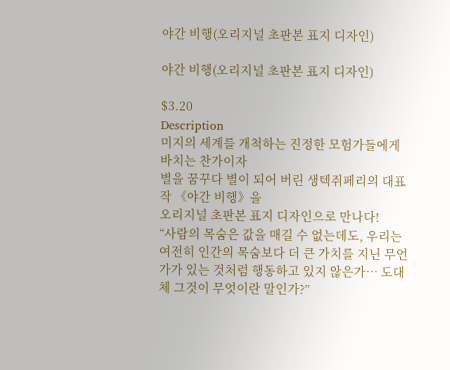야간 비행(오리지널 초판본 표지 디자인)

야간 비행(오리지널 초판본 표지 디자인)

$3.20
Description
미지의 세계를 개척하는 진정한 모험가들에게 바치는 찬가이자
별을 꿈꾸다 별이 되어 버린 생텍쥐페리의 대표작 《야간 비행》을
오리지널 초판본 표지 디자인으로 만나다!
“사람의 목숨은 값을 매길 수 없는데도, 우리는 여전히 인간의 목숨보다 더 큰 가치를 지닌 무언가가 있는 것처럼 행동하고 있지 않은가… 도대체 그것이 무엇이란 말인가?”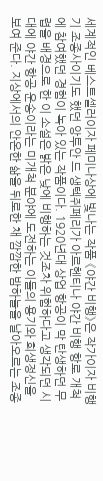세계적인 베스트셀러이자 페미나상에 빛나는 작품 《야간 비행》은 작가이자 비행기 조종사이기도 했던 앙투안 드 생텍쥐페리가 아르헨티나 야간 비행 항로 개척에 참여했던 경험이 녹아 있는 작품이다. 1920년대 상업 항공이 막 탄생하던 무렵을 배경으로 한 이 소설은 밝은 낮에 비행하는 것조차 위험하다고 생각되던 시대에 야간 항공 운송이라는 미개척 분야에 도전하는 이들의 용기와 희생정신을 보여 준다. 지상에서의 안온한 삶을 뒤로한 채 깜깜한 밤하늘을 날아오르는 조종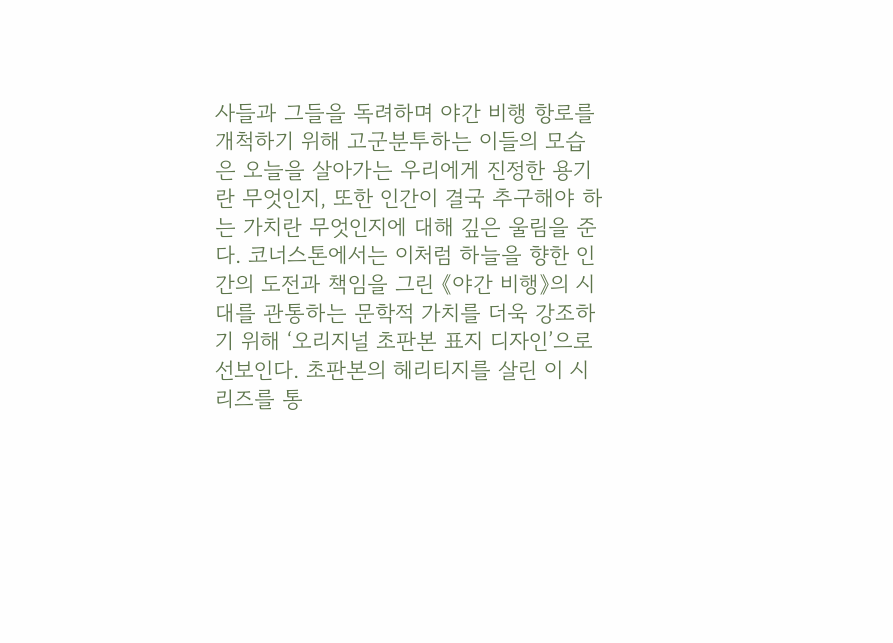사들과 그들을 독려하며 야간 비행 항로를 개척하기 위해 고군분투하는 이들의 모습은 오늘을 살아가는 우리에게 진정한 용기란 무엇인지, 또한 인간이 결국 추구해야 하는 가치란 무엇인지에 대해 깊은 울림을 준다. 코너스톤에서는 이처럼 하늘을 향한 인간의 도전과 책임을 그린 《야간 비행》의 시대를 관통하는 문학적 가치를 더욱 강조하기 위해 ‘오리지널 초판본 표지 디자인’으로 선보인다. 초판본의 헤리티지를 살린 이 시리즈를 통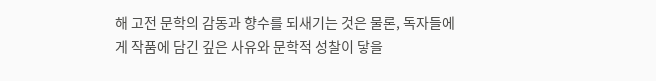해 고전 문학의 감동과 향수를 되새기는 것은 물론, 독자들에게 작품에 담긴 깊은 사유와 문학적 성찰이 닿을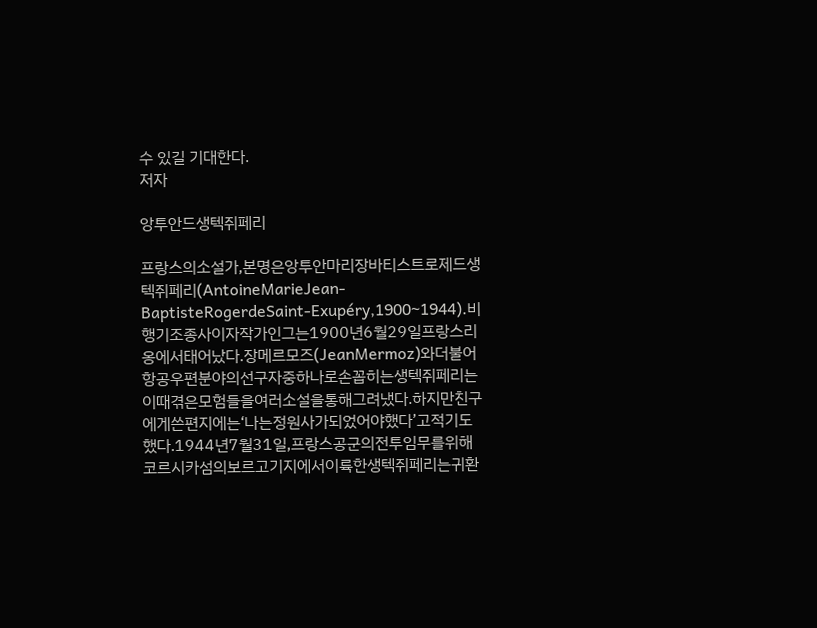수 있길 기대한다.
저자

앙투안드생텍쥐페리

프랑스의소설가,본명은앙투안마리장바티스트로제드생텍쥐페리(AntoineMarieJean-BaptisteRogerdeSaint-Exupéry,1900~1944).비행기조종사이자작가인그는1900년6월29일프랑스리옹에서태어났다.장메르모즈(JeanMermoz)와더불어항공우편분야의선구자중하나로손꼽히는생텍쥐페리는이때겪은모험들을여러소설을통해그려냈다.하지만친구에게쓴편지에는‘나는정원사가되었어야했다’고적기도했다.1944년7월31일,프랑스공군의전투임무를위해코르시카섬의보르고기지에서이륙한생텍쥐페리는귀환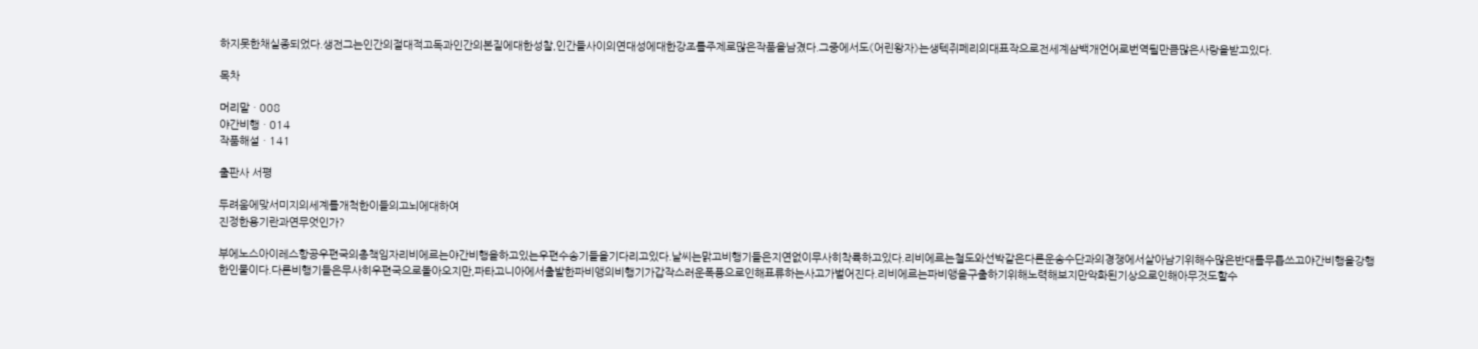하지못한채실종되었다.생전그는인간의절대적고독과인간의본질에대한성찰,인간들사이의연대성에대한강조를주제로많은작품을남겼다.그중에서도《어린왕자》는생텍쥐페리의대표작으로전세계삼백개언어로번역될만큼많은사랑을받고있다.

목차

머리말ㆍ008
야간비행ㆍ014
작품해설ㆍ141

출판사 서평

두려움에맞서미지의세계를개척한이들의고뇌에대하여
진정한용기란과연무엇인가?

부에노스아이레스항공우편국의총책임자리비에르는야간비행을하고있는우편수송기들을기다리고있다.날씨는맑고비행기들은지연없이무사히착륙하고있다.리비에르는철도와선박같은다른운송수단과의경쟁에서살아남기위해수많은반대를무릅쓰고야간비행을강행한인물이다.다른비행기들은무사히우편국으로돌아오지만,파타고니아에서출발한파비앵의비행기가갑작스러운폭풍으로인해표류하는사고가벌어진다.리비에르는파비앵을구출하기위해노력해보지만악화된기상으로인해아무것도할수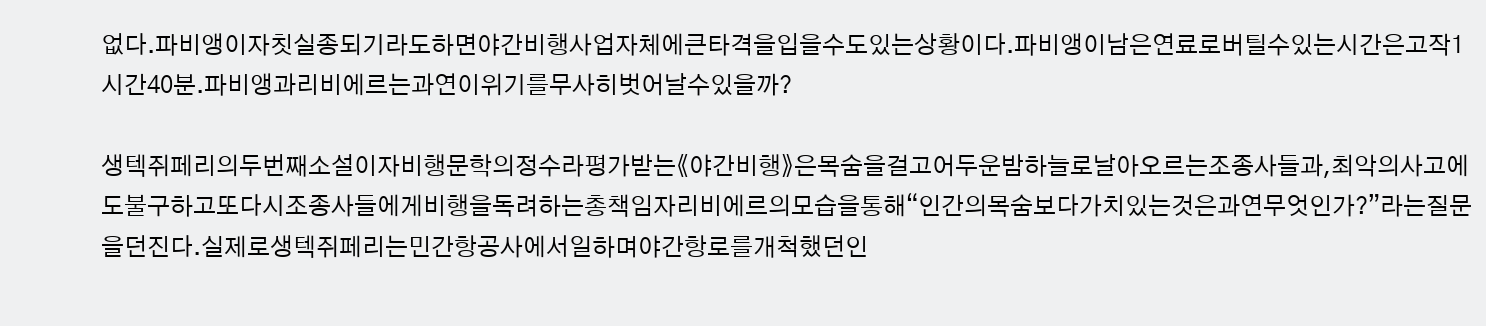없다.파비앵이자칫실종되기라도하면야간비행사업자체에큰타격을입을수도있는상황이다.파비앵이남은연료로버틸수있는시간은고작1시간40분.파비앵과리비에르는과연이위기를무사히벗어날수있을까?

생텍쥐페리의두번째소설이자비행문학의정수라평가받는《야간비행》은목숨을걸고어두운밤하늘로날아오르는조종사들과,최악의사고에도불구하고또다시조종사들에게비행을독려하는총책임자리비에르의모습을통해“인간의목숨보다가치있는것은과연무엇인가?”라는질문을던진다.실제로생텍쥐페리는민간항공사에서일하며야간항로를개척했던인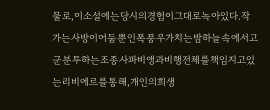물로,이소설에는당시의경험이그대로녹아있다.작가는사방이어둠뿐인폭풍우가치는밤하늘속에서고군분투하는조종사파비앵과비행전체를책임지고있는리비에르를통해,개인의희생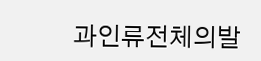과인류전체의발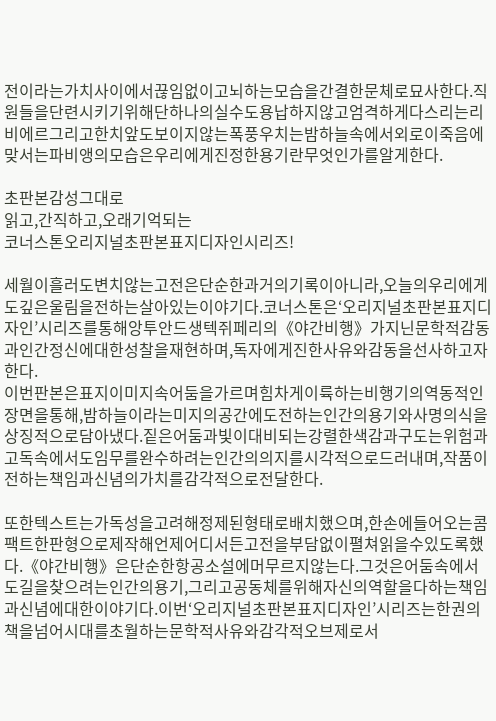전이라는가치사이에서끊임없이고뇌하는모습을간결한문체로묘사한다.직원들을단련시키기위해단하나의실수도용납하지않고엄격하게다스리는리비에르그리고한치앞도보이지않는폭풍우치는밤하늘속에서외로이죽음에맞서는파비앵의모습은우리에게진정한용기란무엇인가를알게한다.

초판본감성그대로
읽고,간직하고,오래기억되는
코너스톤오리지널초판본표지디자인시리즈!

세월이흘러도변치않는고전은단순한과거의기록이아니라,오늘의우리에게도깊은울림을전하는살아있는이야기다.코너스톤은‘오리지널초판본표지디자인’시리즈를통해앙투안드생텍쥐페리의《야간비행》가지닌문학적감동과인간정신에대한성찰을재현하며,독자에게진한사유와감동을선사하고자한다.
이번판본은표지이미지속어둠을가르며힘차게이륙하는비행기의역동적인장면을통해,밤하늘이라는미지의공간에도전하는인간의용기와사명의식을상징적으로담아냈다.짙은어둠과빛이대비되는강렬한색감과구도는위험과고독속에서도임무를완수하려는인간의의지를시각적으로드러내며,작품이전하는책임과신념의가치를감각적으로전달한다.

또한텍스트는가독성을고려해정제된형태로배치했으며,한손에들어오는콤팩트한판형으로제작해언제어디서든고전을부담없이펼쳐읽을수있도록했다.《야간비행》은단순한항공소설에머무르지않는다.그것은어둠속에서도길을찾으려는인간의용기,그리고공동체를위해자신의역할을다하는책임과신념에대한이야기다.이번‘오리지널초판본표지디자인’시리즈는한권의책을넘어시대를초월하는문학적사유와감각적오브제로서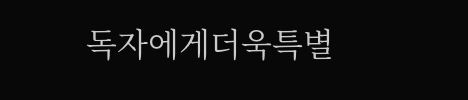독자에게더욱특별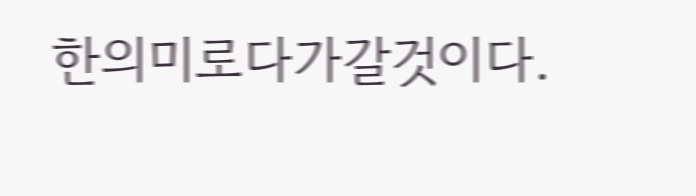한의미로다가갈것이다.